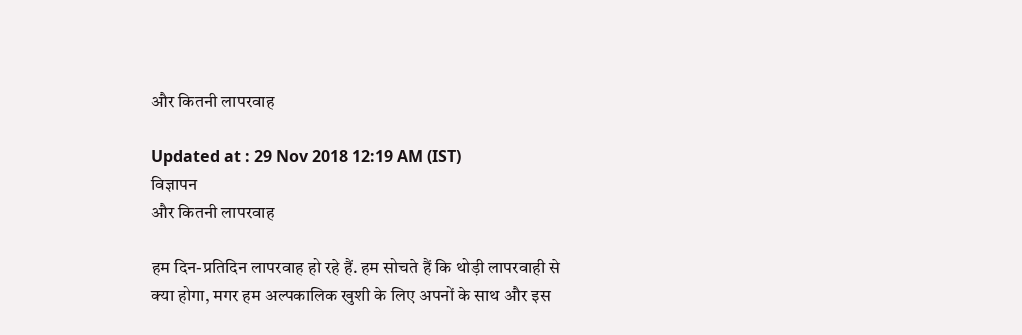और कितनी लापरवाह

Updated at : 29 Nov 2018 12:19 AM (IST)
विज्ञापन
और कितनी लापरवाह

हम दिन-प्रतिदिन लापरवाह हो रहे हैं. हम सोचते हैं कि थोड़ी लापरवाही से क्या होगा, मगर हम अल्पकालिक खुशी के लिए अपनों के साथ और इस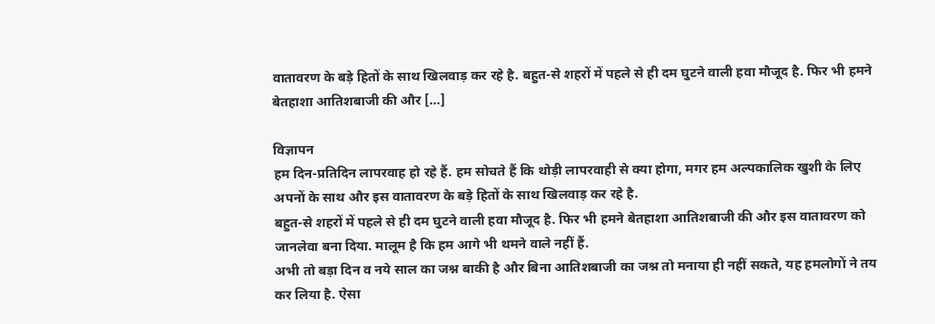वातावरण के बड़े हितों के साथ खिलवाड़ कर रहे है. बहुत-से शहरों में पहले से ही दम घुटने वाली हवा मौजूद है. फिर भी हमने बेतहाशा आतिशबाजी की और […]

विज्ञापन
हम दिन-प्रतिदिन लापरवाह हो रहे हैं. हम सोचते हैं कि थोड़ी लापरवाही से क्या होगा, मगर हम अल्पकालिक खुशी के लिए अपनों के साथ और इस वातावरण के बड़े हितों के साथ खिलवाड़ कर रहे है.
बहुत-से शहरों में पहले से ही दम घुटने वाली हवा मौजूद है. फिर भी हमने बेतहाशा आतिशबाजी की और इस वातावरण को जानलेवा बना दिया. मालूम है कि हम आगे भी थमने वाले नहीं हैं.
अभी तो बड़ा दिन व नये साल का जश्न बाकी है और बिना आतिशबाजी का जश्न तो मनाया ही नहीं सकते, यह हमलोगों ने तय कर लिया है. ऐसा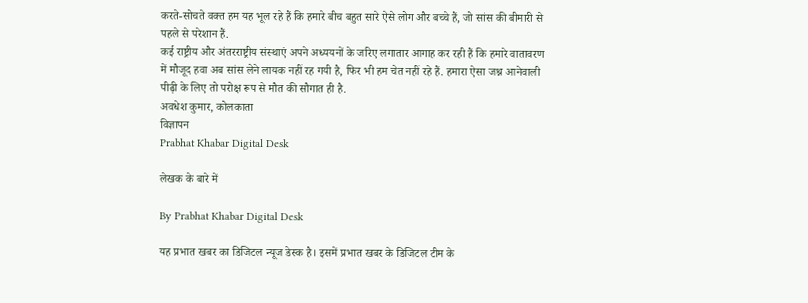करते-सोचते वक्त हम यह भूल रहे हैं कि हमारे बीच बहुत सारे ऐसे लोग और बच्चे हैं, जो सांस की बीमारी से पहले से परेशान हैं.
कई राष्ट्रीय और अंतरराष्ट्रीय संस्थाएं अपने अध्ययनों के जरिए लगातार आगाह कर रही हैं कि हमारे वातावरण में मौजूद हवा अब सांस लेने लायक नहीं रह गयी है, फिर भी हम चेत नहीं रहे हैं. हमारा ऐसा जश्न आनेवाली पीढ़ी के लिए तो परोक्ष रूप से मौत की सौगात ही है.
अवधेश कुमार, कोलकाता
विज्ञापन
Prabhat Khabar Digital Desk

लेखक के बारे में

By Prabhat Khabar Digital Desk

यह प्रभात खबर का डिजिटल न्यूज डेस्क है। इसमें प्रभात खबर के डिजिटल टीम के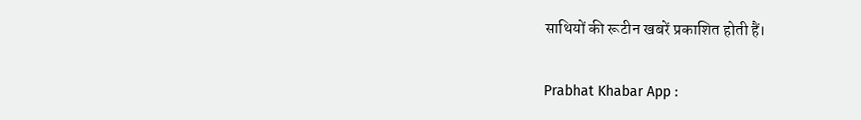साथियों की रूटीन खबरें प्रकाशित होती हैं।

Prabhat Khabar App :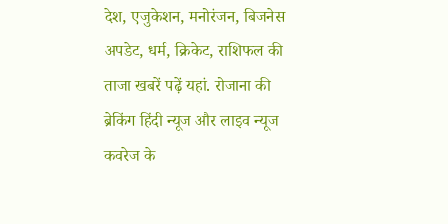देश, एजुकेशन, मनोरंजन, बिजनेस अपडेट, धर्म, क्रिकेट, राशिफल की ताजा खबरें पढ़ें यहां. रोजाना की ब्रेकिंग हिंदी न्यूज और लाइव न्यूज कवरेज के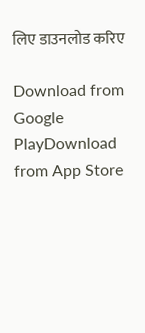लिए डाउनलोड करिए

Download from Google PlayDownload from App Store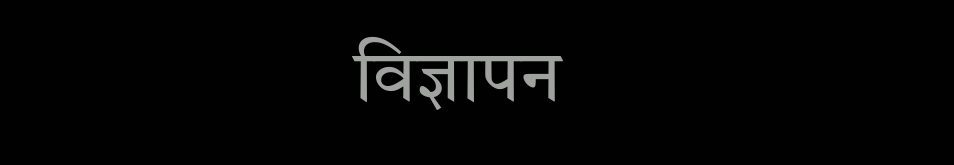विज्ञापन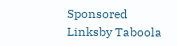Sponsored Linksby Taboola